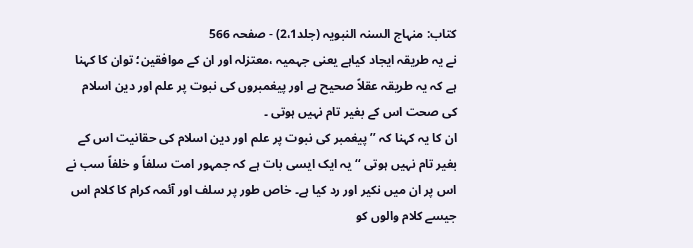کتاب: منہاج السنہ النبویہ (جلد2،1) - صفحہ 566
نے یہ طریقہ ایجاد کیاہے یعنی جہمیہ ،معتزلہ اور ان کے موافقین؛ توان کا کہنا ہے کہ یہ طریقہ عقلاً صحیح ہے اور پیغمبروں کی نبوت پر علم اور دین اسلام کی صحت اس کے بغیر تام نہیں ہوتی ۔
ان کا یہ کہنا کہ ’’پیغمبر کی نبوت پر علم اور دین اسلام کی حقانیت اس کے بغیر تام نہیں ہوتی ‘‘یہ ایک ایسی بات ہے کہ جمہور امت سلفاً و خلفاً سب نے اس پر ان میں نکیر اور رد کیا ہے۔ خاص طور پر سلف اور آئمہ کرام کا کلام اس جیسے کلام والوں کو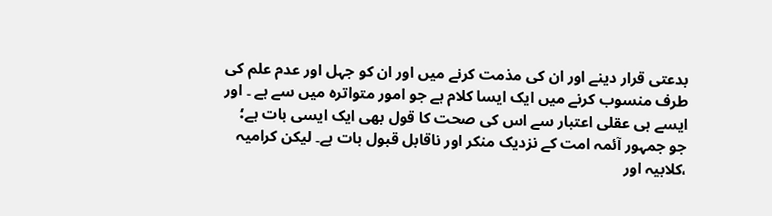بدعتی قرار دینے اور ان کی مذمت کرنے میں اور ان کو جہل اور عدم علم کی طرف منسوب کرنے میں ایک ایسا کلام ہے جو امور متواترہ میں سے ہے ۔ اور ایسے ہی عقلی اعتبار سے اس کی صحت کا قول بھی ایک ایسی بات ہے؛ جو جمہور آئمہ امت کے نزدیک منکر اور ناقابل قبول بات ہے۔ لیکن کرامیہ ،کلابیہ اور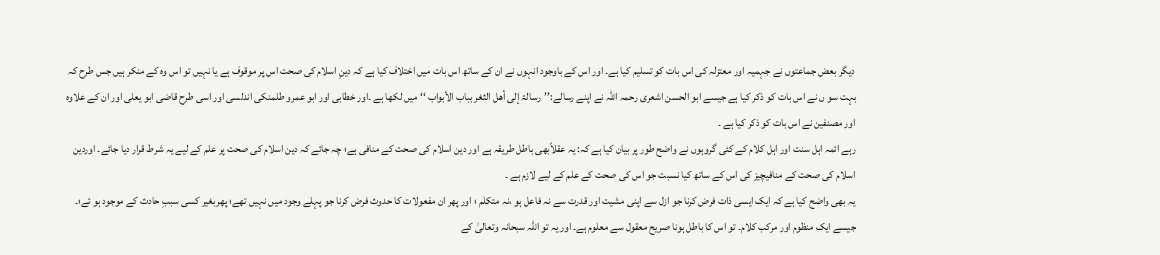دیگر بعض جماعتوں نے جہمیہ اور معتزلہ کی اس بات کو تسلیم کیا ہے۔ اور اس کے باوجود انہوں نے ان کے ساتھ اس بات میں اختلاف کیا ہے کہ دینِ اسلام کی صحت اس پر موقوف ہے یا نہیں تو اس وہ کے منکر ہیں جس طرح کہ بہت سو ں نے اس بات کو ذکر کیا ہے جیسے ابو الحسن اشعری رحمہ اللہ نے اپنے رسالے:’’رسالۃ إلی أھل الثغر بباب الأبواب ‘‘ میں لکھا ہے ۔اور خطابی اور ابو عمرو طلمنکی اندلسی اور اسی طرح قاضی ابو یعلی اور ان کے علاوہ اور مصنفین نے اس بات کو ذکر کیا ہے ۔
رہے ائمہ اہل سنت اور اہل کلام کے کئی گروہوں نے واضح طور پر بیان کیا ہے کہ: یہ عقلاًبھی باطل طریقہ ہے اور دین اسلام کی صحت کے منافی ہے؛ چہ جائے کہ دین اسلام کی صحت پر علم کے لیے یہ شرط قرار دیا جائے۔ اوردین اسلام کی صحت کے منافیچیز کی اس کے ساتھ کیا نسبت جو اس کی صحت کے علم کے لیے لازم ہے ۔
یہ بھی واضح کیا ہے کہ ایک ایسی ذات فرض کرنا جو ازل سے اپنی مشیت اور قدرت سے نہ فاعل ہو ،نہ متکلم ؛ اور پھر ان مفعولات کا حدوث فرض کرنا جو پہلے وجود میں نہیں تھے؛ پھربغیر کسی سببِ حادث کے موجود ہو ئے؛۔ جیسے ایک منظوم اور مرکب کلام۔ تو اس کا باطل ہونا صریح معقول سے معلوم ہے۔ اور یہ تو اللہ سبحانہ وتعالیٰ کے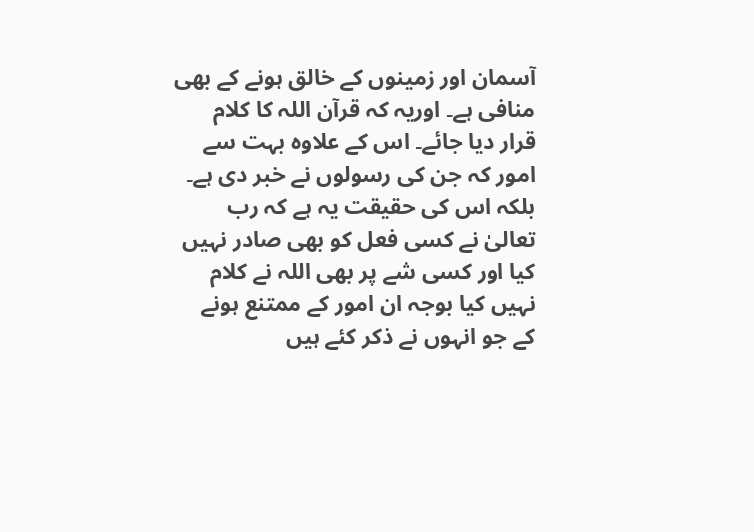آسمان اور زمینوں کے خالق ہونے کے بھی منافی ہے۔ اوریہ کہ قرآن اللہ کا کلام قرار دیا جائے۔ اس کے علاوہ بہت سے امور کہ جن کی رسولوں نے خبر دی ہے۔ بلکہ اس کی حقیقت یہ ہے کہ رب تعالیٰ نے کسی فعل کو بھی صادر نہیں کیا اور کسی شے پر بھی اللہ نے کلام نہیں کیا بوجہ ان امور کے ممتنع ہونے کے جو انہوں نے ذکر کئے ہیں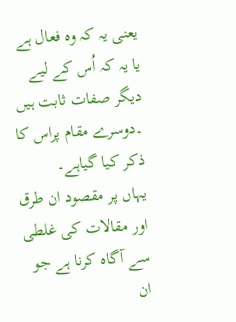یعنی یہ کہ وہ فعال ہے یا یہ کہ اُس کے لیے دیگر صفات ثابت ہیں ۔دوسرے مقام پراس کا ذکر کیا گیاہے۔
یہاں پر مقصود ان طرق اور مقالات کی غلطی سے آگاہ کرنا ہے جو ان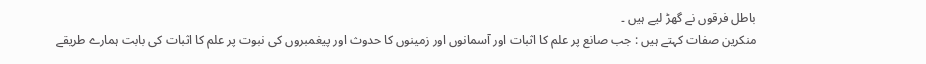باطل فرقوں نے گھڑ لیے ہیں ۔
منکرین صفات کہتے ہیں : جب صانع پر علم کا اثبات اور آسمانوں اور زمینوں کا حدوث اور پیغمبروں کی نبوت پر علم کا اثبات کی بابت ہمارے طریقے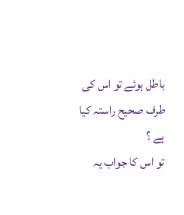باطل ہوئے تو اس کی طرف صحیح راستہ کیا ہے ؟
تو اس کا جواب یہ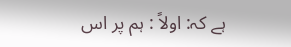ہے کہ: اولاً : ہم پر اس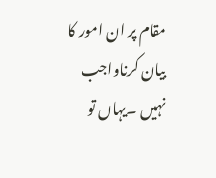مقام پر ان امور کا بیان کرناواجب نہیں ۔یہاں تو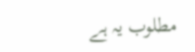مطلوب یہ ہے